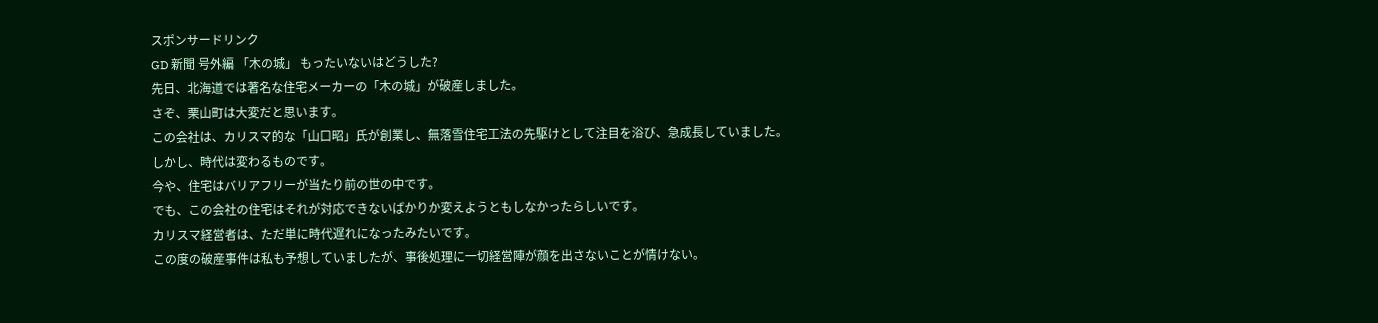スポンサードリンク
GD 新聞 号外編 「木の城」 もったいないはどうした?
先日、北海道では著名な住宅メーカーの「木の城」が破産しました。
さぞ、栗山町は大変だと思います。
この会社は、カリスマ的な「山口昭」氏が創業し、無落雪住宅工法の先駆けとして注目を浴び、急成長していました。
しかし、時代は変わるものです。
今や、住宅はバリアフリーが当たり前の世の中です。
でも、この会社の住宅はそれが対応できないばかりか変えようともしなかったらしいです。
カリスマ経営者は、ただ単に時代遅れになったみたいです。
この度の破産事件は私も予想していましたが、事後処理に一切経営陣が顔を出さないことが情けない。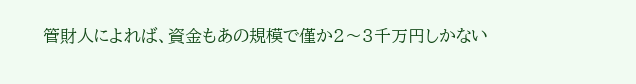管財人によれば、資金もあの規模で僅か2〜3千万円しかない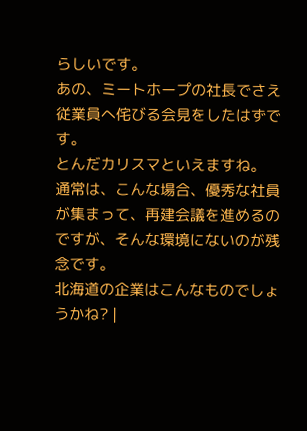らしいです。
あの、ミートホープの社長でさえ従業員へ侘びる会見をしたはずです。
とんだカリスマといえますね。
通常は、こんな場合、優秀な社員が集まって、再建会議を進めるのですが、そんな環境にないのが残念です。
北海道の企業はこんなものでしょうかね? |